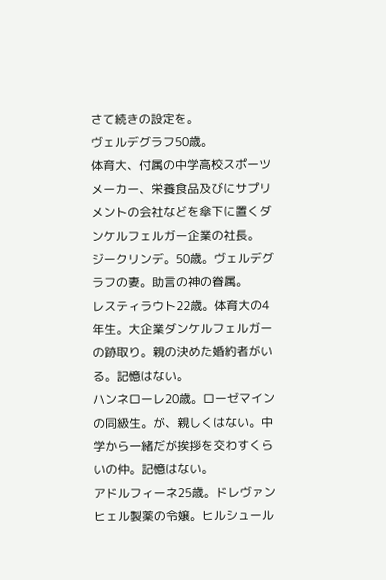さて続きの設定を。
ヴェルデグラフ50歳。
体育大、付属の中学高校スポーツメーカー、栄養食品及びにサプリメントの会社などを傘下に置くダンケルフェルガー企業の社長。
ジークリンデ。50歳。ヴェルデグラフの妻。助言の神の眷属。
レスティラウト22歳。体育大の4年生。大企業ダンケルフェルガーの跡取り。親の決めた婚約者がいる。記憶はない。
ハンネローレ20歳。ローゼマインの同級生。が、親しくはない。中学から一緒だが挨拶を交わすくらいの仲。記憶はない。
アドルフィーネ25歳。ドレヴァンヒェル製薬の令嬢。ヒルシュール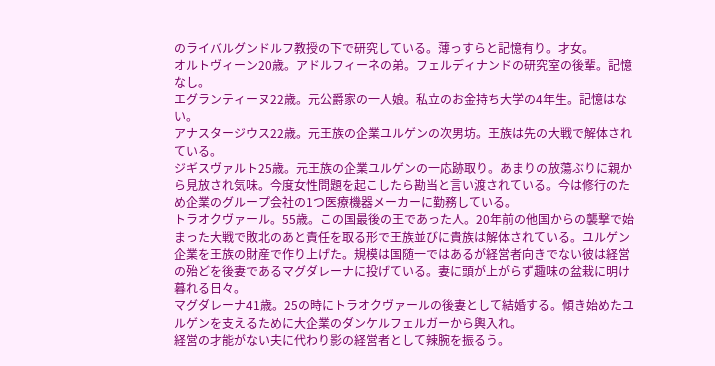のライバルグンドルフ教授の下で研究している。薄っすらと記憶有り。才女。
オルトヴィーン20歳。アドルフィーネの弟。フェルディナンドの研究室の後輩。記憶なし。
エグランティーヌ22歳。元公爵家の一人娘。私立のお金持ち大学の4年生。記憶はない。
アナスタージウス22歳。元王族の企業ユルゲンの次男坊。王族は先の大戦で解体されている。
ジギスヴァルト25歳。元王族の企業ユルゲンの一応跡取り。あまりの放蕩ぶりに親から見放され気味。今度女性問題を起こしたら勘当と言い渡されている。今は修行のため企業のグループ会社の1つ医療機器メーカーに勤務している。
トラオクヴァール。55歳。この国最後の王であった人。20年前の他国からの襲撃で始まった大戦で敗北のあと責任を取る形で王族並びに貴族は解体されている。ユルゲン企業を王族の財産で作り上げた。規模は国随一ではあるが経営者向きでない彼は経営の殆どを後妻であるマグダレーナに投げている。妻に頭が上がらず趣味の盆栽に明け暮れる日々。
マグダレーナ41歳。25の時にトラオクヴァールの後妻として結婚する。傾き始めたユルゲンを支えるために大企業のダンケルフェルガーから輿入れ。
経営の才能がない夫に代わり影の経営者として辣腕を振るう。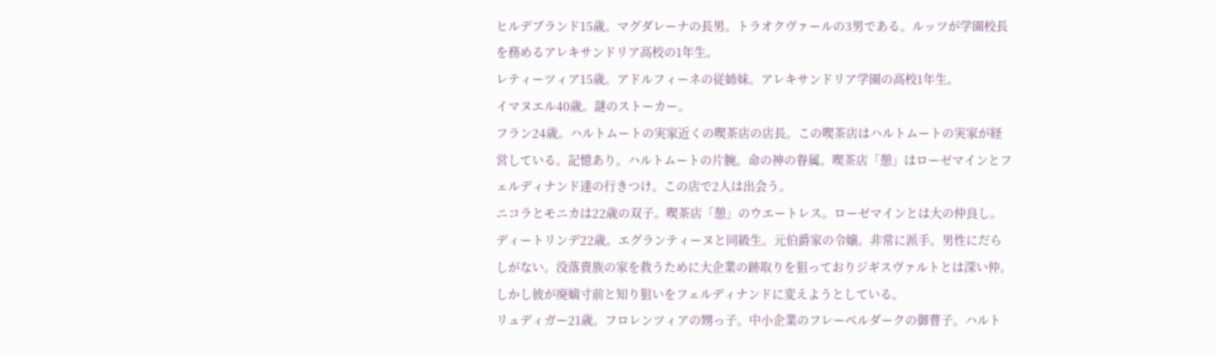ヒルデブランド15歳。マグダレーナの長男。トラオクヴァールの3男である。ルッツが学園校長を務めるアレキサンドリア高校の1年生。
レティーツィア15歳。アドルフィーネの従姉妹。アレキサンドリア学園の高校1年生。
イマヌエル40歳。謎のストーカー。
フラン24歳。ハルトムートの実家近くの喫茶店の店長。この喫茶店はハルトムートの実家が経営している。記憶あり。ハルトムートの片腕。命の神の眷属。喫茶店「憩」はローゼマインとフェルディナンド達の行きつけ。この店で2人は出会う。
ニコラとモニカは22歳の双子。喫茶店「憩」のウエートレス。ローゼマインとは大の仲良し。
ディートリンデ22歳。エグランティーヌと同級生。元伯爵家の令嬢。非常に派手。男性にだらしがない。没落貴族の家を救うために大企業の跡取りを狙っておりジギスヴァルトとは深い仲。しかし彼が廃嫡寸前と知り狙いをフェルディナンドに変えようとしている。
リュディガー21歳。フロレンツィアの甥っ子。中小企業のフレーベルダークの御曹子。ハルト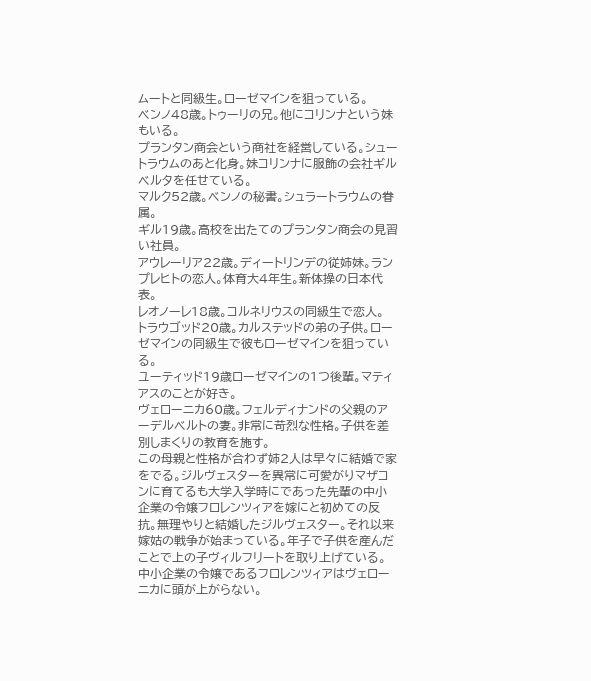ムートと同級生。ローゼマインを狙っている。
ベンノ48歳。トゥーリの兄。他にコリンナという妹もいる。
プランタン商会という商社を経営している。シュートラウムのあと化身。妹コリンナに服飾の会社ギルベルタを任せている。
マルク52歳。ベンノの秘書。シュラートラウムの眷属。
ギル19歳。高校を出たてのプランタン商会の見習い社員。
アウレーリア22歳。ディートリンデの従姉妹。ランプレヒトの恋人。体育大4年生。新体操の日本代表。
レオノーレ18歳。コルネリウスの同級生で恋人。
トラウゴッド20歳。カルステッドの弟の子供。ローゼマインの同級生で彼もローゼマインを狙っている。
ユーティッド19歳ローゼマインの1つ後輩。マティアスのことが好き。
ヴェローニカ60歳。フェルディナンドの父親のアーデルベルトの妻。非常に苛烈な性格。子供を差別しまくりの教育を施す。
この母親と性格が合わず姉2人は早々に結婚で家をでる。ジルヴェスターを異常に可愛がりマザコンに育てるも大学入学時にであった先輩の中小企業の令嬢フロレンツィアを嫁にと初めての反抗。無理やりと結婚したジルヴェスター。それ以来嫁姑の戦争が始まっている。年子で子供を産んだことで上の子ヴィルフリートを取り上げている。
中小企業の令嬢であるフロレンツィアはヴェローニカに頭が上がらない。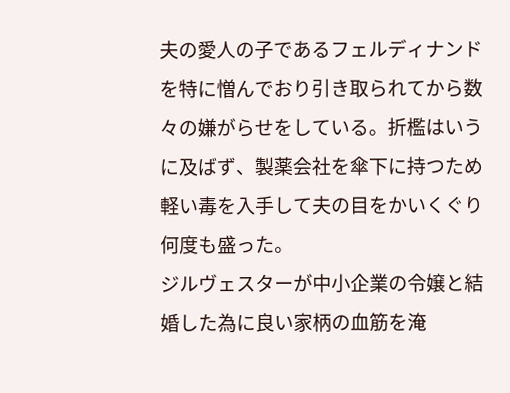夫の愛人の子であるフェルディナンドを特に憎んでおり引き取られてから数々の嫌がらせをしている。折檻はいうに及ばず、製薬会社を傘下に持つため軽い毒を入手して夫の目をかいくぐり何度も盛った。
ジルヴェスターが中小企業の令嬢と結婚した為に良い家柄の血筋を淹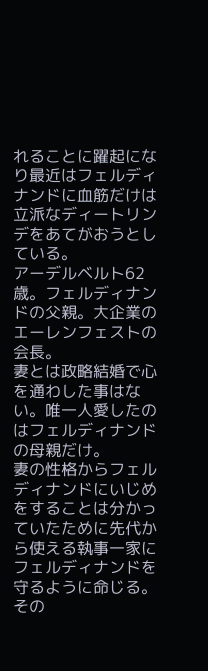れることに躍起になり最近はフェルディナンドに血筋だけは立派なディートリンデをあてがおうとしている。
アーデルベルト62歳。フェルディナンドの父親。大企業のエーレンフェストの会長。
妻とは政略結婚で心を通わした事はない。唯一人愛したのはフェルディナンドの母親だけ。
妻の性格からフェルディナンドにいじめをすることは分かっていたために先代から使える執事一家にフェルディナンドを守るように命じる。その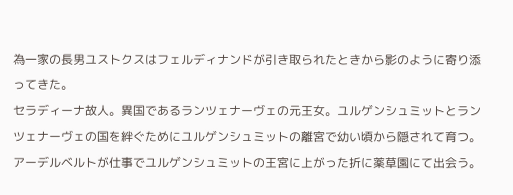為一家の長男ユストクスはフェルディナンドが引き取られたときから影のように寄り添ってきた。
セラディーナ故人。異国であるランツェナーヴェの元王女。ユルゲンシュミットとランツェナーヴェの国を絆ぐためにユルゲンシュミットの離宮で幼い頃から隠されて育つ。アーデルベルトが仕事でユルゲンシュミットの王宮に上がった折に薬草園にて出会う。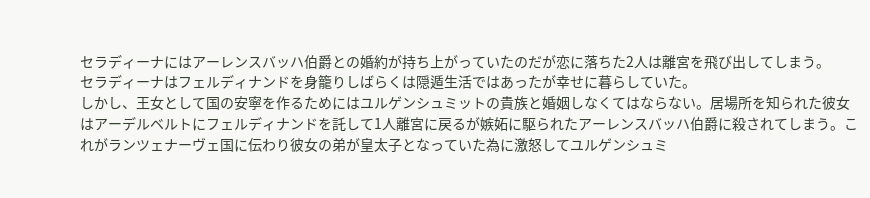セラディーナにはアーレンスバッハ伯爵との婚約が持ち上がっていたのだが恋に落ちた2人は離宮を飛び出してしまう。
セラディーナはフェルディナンドを身籠りしばらくは隠遁生活ではあったが幸せに暮らしていた。
しかし、王女として国の安寧を作るためにはユルゲンシュミットの貴族と婚姻しなくてはならない。居場所を知られた彼女はアーデルベルトにフェルディナンドを託して1人離宮に戻るが嫉妬に駆られたアーレンスバッハ伯爵に殺されてしまう。これがランツェナーヴェ国に伝わり彼女の弟が皇太子となっていた為に激怒してユルゲンシュミ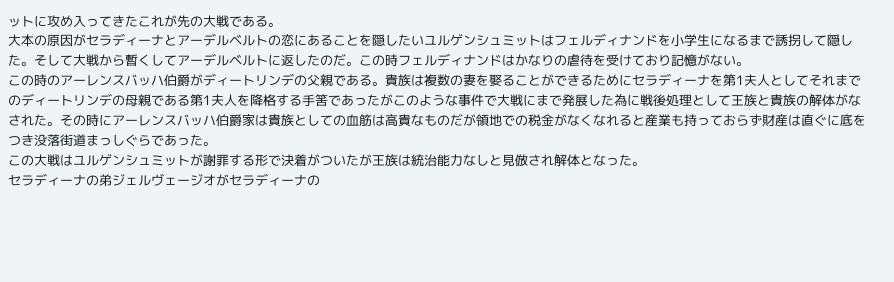ットに攻め入ってきたこれが先の大戦である。
大本の原因がセラディーナとアーデルベルトの恋にあることを隠したいユルゲンシュミットはフェルディナンドを小学生になるまで誘拐して隠した。そして大戦から暫くしてアーデルベルトに返したのだ。この時フェルディナンドはかなりの虐待を受けており記憶がない。
この時のアーレンスバッハ伯爵がディートリンデの父親である。貴族は複数の妻を娶ることができるためにセラディーナを第1夫人としてそれまでのディートリンデの母親である第1夫人を降格する手筈であったがこのような事件で大戦にまで発展した為に戦後処理として王族と貴族の解体がなされた。その時にアーレンスバッハ伯爵家は貴族としての血筋は高貴なものだが領地での税金がなくなれると産業も持っておらず財産は直ぐに底をつき没落街道まっしぐらであった。
この大戦はユルゲンシュミットが謝罪する形で決着がついたが王族は統治能力なしと見倣され解体となった。
セラディーナの弟ジェルヴェージオがセラディーナの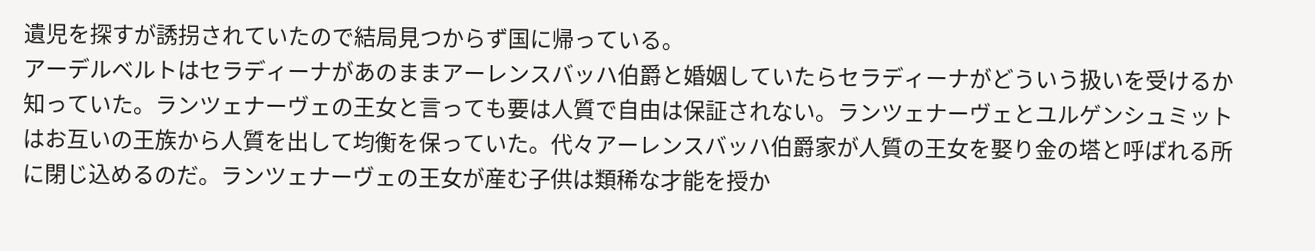遺児を探すが誘拐されていたので結局見つからず国に帰っている。
アーデルベルトはセラディーナがあのままアーレンスバッハ伯爵と婚姻していたらセラディーナがどういう扱いを受けるか知っていた。ランツェナーヴェの王女と言っても要は人質で自由は保証されない。ランツェナーヴェとユルゲンシュミットはお互いの王族から人質を出して均衡を保っていた。代々アーレンスバッハ伯爵家が人質の王女を娶り金の塔と呼ばれる所に閉じ込めるのだ。ランツェナーヴェの王女が産む子供は類稀な才能を授か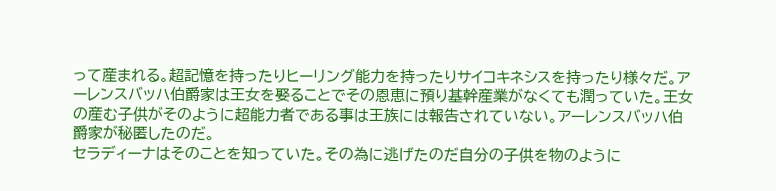って産まれる。超記憶を持ったりヒーリング能力を持ったりサイコキネシスを持ったり様々だ。アーレンスバッハ伯爵家は王女を娶ることでその恩恵に預り基幹産業がなくても潤っていた。王女の産む子供がそのように超能力者である事は王族には報告されていない。アーレンスバッハ伯爵家が秘匿したのだ。
セラディーナはそのことを知っていた。その為に逃げたのだ自分の子供を物のように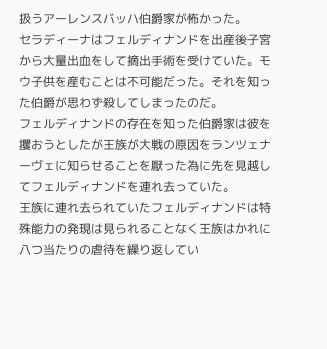扱うアーレンスバッハ伯爵家が怖かった。
セラディーナはフェルディナンドを出産後子宮から大量出血をして摘出手術を受けていた。モウ子供を産むことは不可能だった。それを知った伯爵が思わず殺してしまったのだ。
フェルディナンドの存在を知った伯爵家は彼を攫おうとしたが王族が大戦の原因をランツェナーヴェに知らせることを厭った為に先を見越してフェルディナンドを連れ去っていた。
王族に連れ去られていたフェルディナンドは特殊能力の発現は見られることなく王族はかれに八つ当たりの虐待を繰り返してい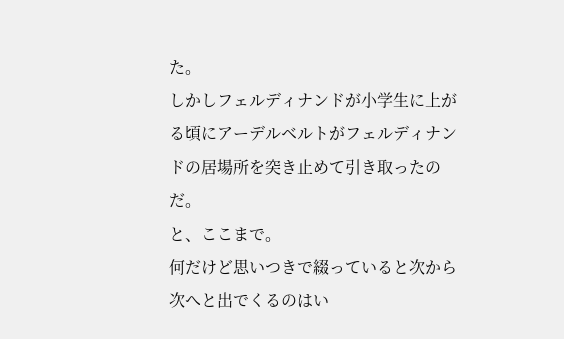た。
しかしフェルディナンドが小学生に上がる頃にアーデルベルトがフェルディナンドの居場所を突き止めて引き取ったのだ。
と、ここまで。
何だけど思いつきで綴っていると次から次へと出でくるのはい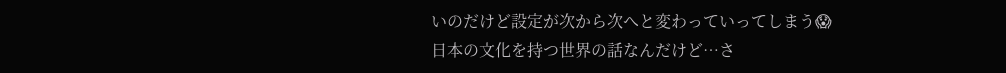いのだけど設定が次から次へと変わっていってしまう😱
日本の文化を持つ世界の話なんだけど…さ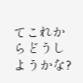てこれからどうしようかな?